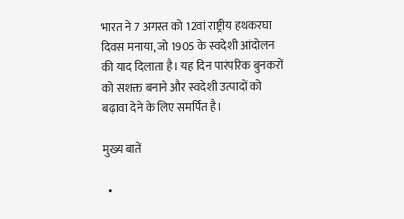भारत ने 7 अगस्त को 12वां राष्ट्रीय हथकरघा दिवस मनाया, जो 1905 के स्वदेशी आंदोलन की याद दिलाता है। यह दिन पारंपरिक बुनकरों को सशक्त बनाने और स्वदेशी उत्पादों को बढ़ावा देने के लिए समर्पित है।

मुख्य बातें

  •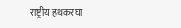राष्ट्रीय हथकरघा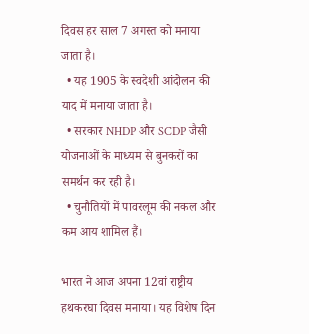दिवस हर साल 7 अगस्त को मनाया जाता है।
  • यह 1905 के स्वदेशी आंदोलन की याद में मनाया जाता है।
  • सरकार NHDP और SCDP जैसी योजनाओं के माध्यम से बुनकरों का समर्थन कर रही है।
  • चुनौतियों में पावरलूम की नकल और कम आय शामिल हैं।

भारत ने आज अपना 12वां राष्ट्रीय हथकरघा दिवस मनाया। यह विशेष दिन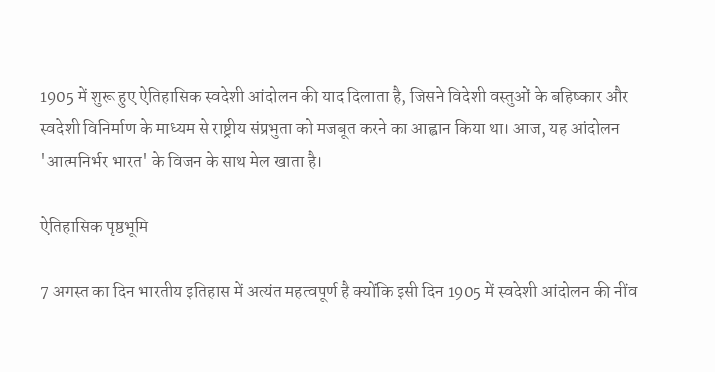1905 में शुरू हुए ऐतिहासिक स्वदेशी आंदोलन की याद दिलाता है, जिसने विदेशी वस्तुओं के बहिष्कार और स्वदेशी विनिर्माण के माध्यम से राष्ट्रीय संप्रभुता को मजबूत करने का आह्वान किया था। आज, यह आंदोलन 'आत्मनिर्भर भारत' के विजन के साथ मेल खाता है।

ऐतिहासिक पृष्ठभूमि

7 अगस्त का दिन भारतीय इतिहास में अत्यंत महत्वपूर्ण है क्योंकि इसी दिन 1905 में स्वदेशी आंदोलन की नींव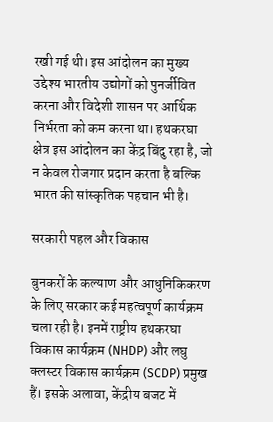रखी गई थी। इस आंदोलन का मुख्य उद्देश्य भारतीय उद्योगों को पुनर्जीवित करना और विदेशी शासन पर आर्थिक निर्भरता को कम करना था। हथकरघा क्षेत्र इस आंदोलन का केंद्र बिंदु रहा है, जो न केवल रोजगार प्रदान करता है बल्कि भारत की सांस्कृतिक पहचान भी है।

सरकारी पहल और विकास

बुनकरों के कल्याण और आधुनिकिकरण के लिए सरकार कई महत्वपूर्ण कार्यक्रम चला रही है। इनमें राष्ट्रीय हथकरघा विकास कार्यक्रम (NHDP) और लघु क्लस्टर विकास कार्यक्रम (SCDP) प्रमुख हैं। इसके अलावा, केंद्रीय बजट में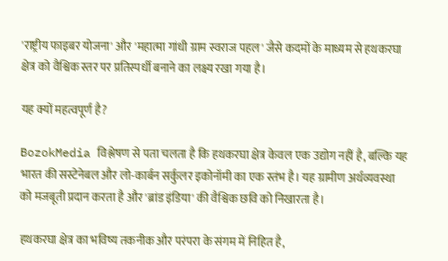'राष्ट्रीय फाइबर योजना' और 'महात्मा गांधी ग्राम स्वराज पहल' जैसे कदमों के माध्यम से हथकरघा क्षेत्र को वैश्विक स्तर पर प्रतिस्पर्धी बनाने का लक्ष्य रखा गया है।

यह क्यों महत्वपूर्ण है?

BozokMedia विश्लेषण से पता चलता है कि हथकरघा क्षेत्र केवल एक उद्योग नहीं है, बल्कि यह भारत की सस्टेनेबल और लो-कार्बन सर्कुलर इकोनॉमी का एक स्तंभ है। यह ग्रामीण अर्थव्यवस्था को मजबूती प्रदान करता है और 'ब्रांड इंडिया' की वैश्विक छवि को निखारता है।

हथकरघा क्षेत्र का भविष्य तकनीक और परंपरा के संगम में निहित है,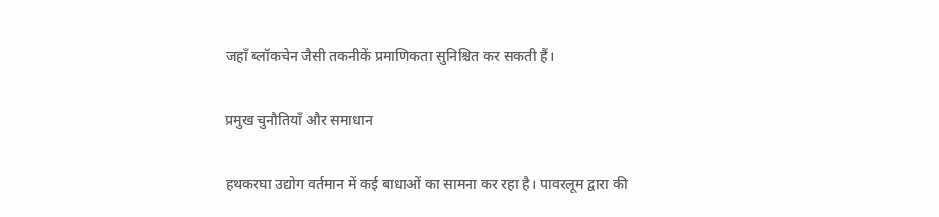जहाँ ब्लॉकचेन जैसी तकनीकें प्रमाणिकता सुनिश्चित कर सकती हैं।

प्रमुख चुनौतियाँ और समाधान

हथकरघा उद्योग वर्तमान में कई बाधाओं का सामना कर रहा है। पावरलूम द्वारा की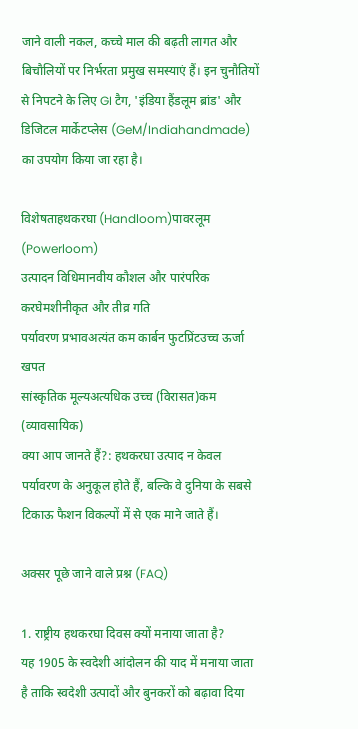जाने वाली नकल, कच्चे माल की बढ़ती लागत और बिचौलियों पर निर्भरता प्रमुख समस्याएं हैं। इन चुनौतियों से निपटने के लिए GI टैग, 'इंडिया हैंडलूम ब्रांड' और डिजिटल मार्केटप्लेस (GeM/Indiahandmade) का उपयोग किया जा रहा है।

विशेषताहथकरघा (Handloom)पावरलूम (Powerloom)
उत्पादन विधिमानवीय कौशल और पारंपरिक करघेमशीनीकृत और तीव्र गति
पर्यावरण प्रभावअत्यंत कम कार्बन फुटप्रिंटउच्च ऊर्जा खपत
सांस्कृतिक मूल्यअत्यधिक उच्च (विरासत)कम (व्यावसायिक)
क्या आप जानते हैं?: हथकरघा उत्पाद न केवल पर्यावरण के अनुकूल होते हैं, बल्कि वे दुनिया के सबसे टिकाऊ फैशन विकल्पों में से एक माने जाते हैं।

अक्सर पूछे जाने वाले प्रश्न (FAQ)

1. राष्ट्रीय हथकरघा दिवस क्यों मनाया जाता है?
यह 1905 के स्वदेशी आंदोलन की याद में मनाया जाता है ताकि स्वदेशी उत्पादों और बुनकरों को बढ़ावा दिया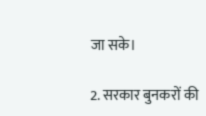जा सके।

2. सरकार बुनकरों की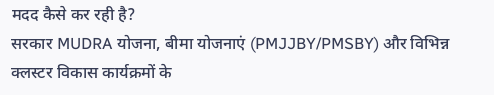मदद कैसे कर रही है?
सरकार MUDRA योजना, बीमा योजनाएं (PMJJBY/PMSBY) और विभिन्न क्लस्टर विकास कार्यक्रमों के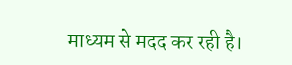माध्यम से मदद कर रही है।